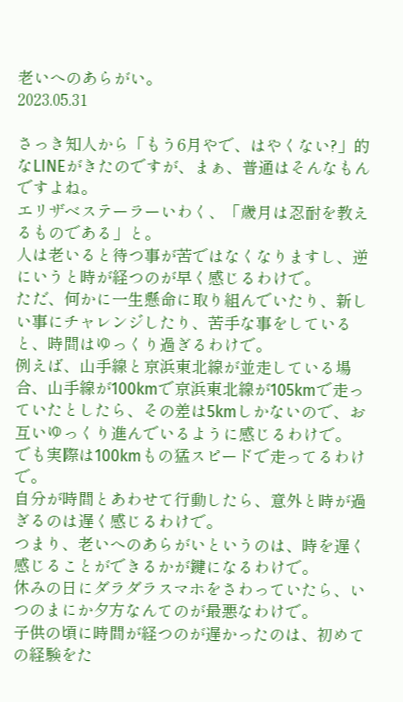老いへのあらがい。
2023.05.31

さっき知人から「もう6月やで、はやくない?」的なLINEがきたのですが、まぁ、普通はそんなもんですよね。
エリザベステーラーいわく、「歳月は忍耐を教えるものである」と。
人は老いると待つ事が苦ではなくなりますし、逆にいうと時が経つのが早く感じるわけで。
ただ、何かに一生懸命に取り組んでいたり、新しい事にチャレンジしたり、苦手な事をしていると、時間はゆっくり過ぎるわけで。
例えば、山手線と京浜東北線が並走している場合、山手線が100kmで京浜東北線が105kmで走っていたとしたら、その差は5kmしかないので、お互いゆっくり進んでいるように感じるわけで。
でも実際は100kmもの猛スピードで走ってるわけで。
自分が時間とあわせて行動したら、意外と時が過ぎるのは遅く感じるわけで。
つまり、老いへのあらがいというのは、時を遅く感じることができるかが鍵になるわけで。
休みの日にダラダラスマホをさわっていたら、いつのまにか夕方なんてのが最悪なわけで。
子供の頃に時間が経つのが遅かったのは、初めての経験をた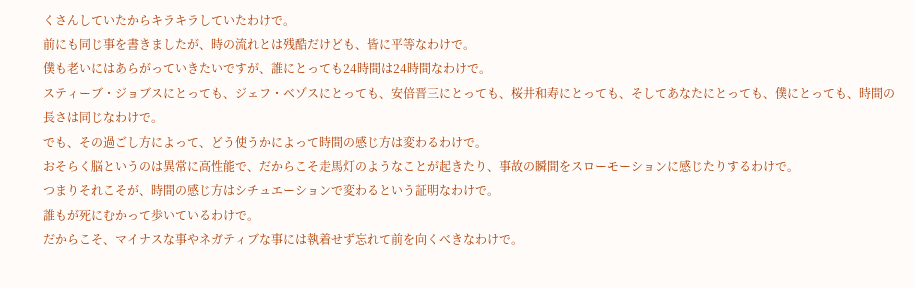くさんしていたからキラキラしていたわけで。
前にも同じ事を書きましたが、時の流れとは残酷だけども、皆に平等なわけで。
僕も老いにはあらがっていきたいですが、誰にとっても24時間は24時間なわけで。
スティーブ・ジョブスにとっても、ジェフ・ベゾスにとっても、安倍晋三にとっても、桜井和寿にとっても、そしてあなたにとっても、僕にとっても、時間の長さは同じなわけで。
でも、その過ごし方によって、どう使うかによって時間の感じ方は変わるわけで。
おそらく脳というのは異常に高性能で、だからこそ走馬灯のようなことが起きたり、事故の瞬間をスローモーションに感じたりするわけで。
つまりそれこそが、時間の感じ方はシチュエーションで変わるという証明なわけで。
誰もが死にむかって歩いているわけで。
だからこそ、マイナスな事やネガティブな事には執着せず忘れて前を向くべきなわけで。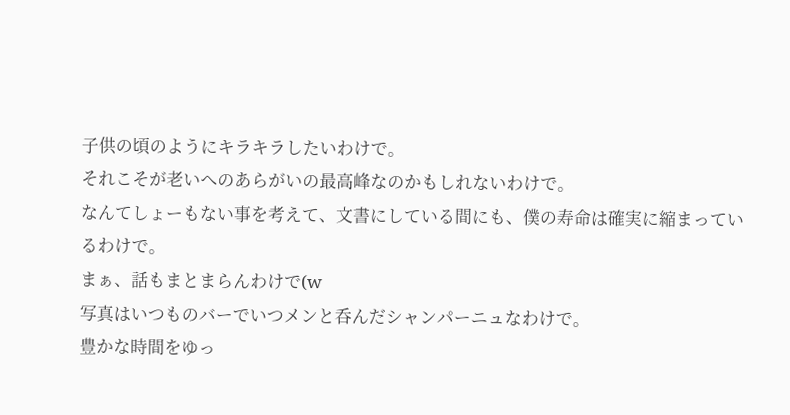子供の頃のようにキラキラしたいわけで。
それこそが老いへのあらがいの最高峰なのかもしれないわけで。
なんてしょーもない事を考えて、文書にしている間にも、僕の寿命は確実に縮まっているわけで。
まぁ、話もまとまらんわけで(w
写真はいつものバーでいつメンと呑んだシャンパーニュなわけで。
豊かな時間をゆっ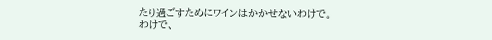たり過ごすためにワインはかかせないわけで。
わけで、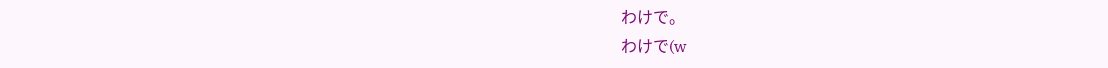わけで。
わけで(w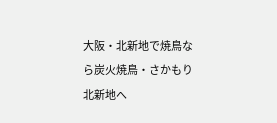大阪・北新地で焼鳥なら炭火焼鳥・さかもり北新地へ